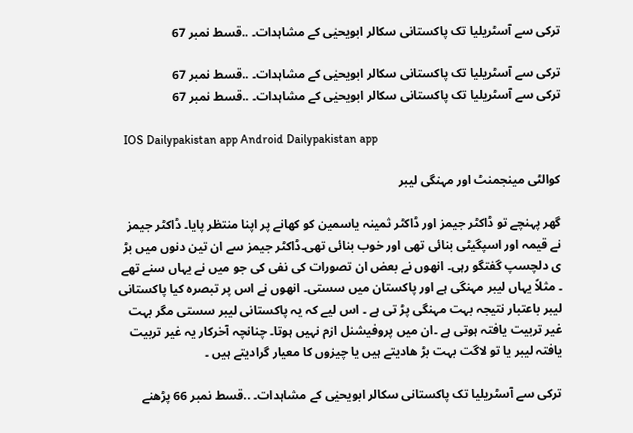ترکی سے آسٹریلیا تک پاکستانی سکالر ابویحیٰی کے مشاہدات۔ ..قسط نمبر 67

ترکی سے آسٹریلیا تک پاکستانی سکالر ابویحیٰی کے مشاہدات۔ ..قسط نمبر 67
ترکی سے آسٹریلیا تک پاکستانی سکالر ابویحیٰی کے مشاہدات۔ ..قسط نمبر 67

  IOS Dailypakistan app Android Dailypakistan app

کوالٹی مینجمنٹ اور مہنگی لیبر

گھر پہنچے تو ڈاکٹر جیمز اور ڈاکٹر ثمینہ یاسمین کو کھانے پر اپنا منتظر پایا۔ ڈاکٹر جیمز نے قیمہ اور اسپگیٹی بنائی تھی اور خوب بنائی تھی۔ڈاکٹر جیمز سے ان تین دنوں میں بڑ ی دلچسپ گفتگو رہی۔ انھوں نے بعض ان تصورات کی نفی کی جو میں نے یہاں سنے تھے ۔ مثلاً یہاں لیبر مہنگی ہے اور پاکستان میں سستی۔ انھوں نے اس پر تبصرہ کیا پاکستانی لیبر باعتبار نتیجہ بہت مہنگی پڑ تی ہے ۔ اس لیے کہ یہ پاکستانی لیبر سستی مگر بہت غیر تربیت یافتہ ہوتی ہے ۔ان میں پروفیشنل ازم نہیں ہوتا۔ چنانچہ آخرکار یہ غیر تربیت یافتہ لیبر یا تو لاگت بہت بڑ ھادیتے ہیں یا چیزوں کا معیار گرادیتے ہیں ۔

ترکی سے آسٹریلیا تک پاکستانی سکالر ابویحیٰی کے مشاہدات۔ ..قسط نمبر 66 پڑھنے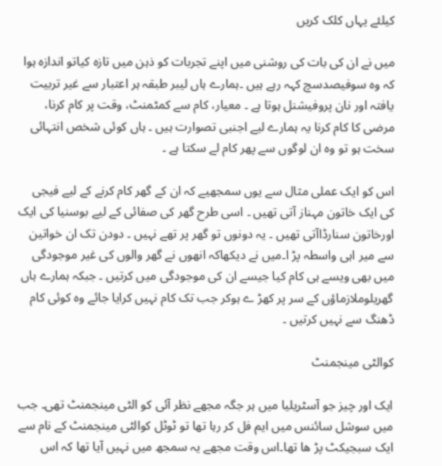کیلئے یہاں کلک کریں

میں نے ان کی بات کی روشنی میں اپنے تجربات کو ذہن میں تازہ کیاتو اندازہ ہوا کہ وہ سوفیصدسچ کہہ رہے ہیں ۔ہمارے ہاں لیبر طبقہ ہر اعتبار سے غیر تربیت یافتہ اور نان پروفیشنل ہوتا ہے ۔ معیار، کام سے کمٹمنٹ، وقت پر کام کرنا، مرضی کا کام کرنا یہ ہمارے لیے اجنبی تصوارت ہیں ۔ ہاں کوئی شخص انتہائی سخت ہو تو وہ ان لوگوں سے پھر کام لے سکتا ہے ۔

اس کو ایک عملی مثال سے یوں سمجھیے کہ ان کے گھر کام کرنے کے لیے فیجی کی ایک خاتون مہناز آتی تھیں ۔ اسی طرح گھر کی صفائی کے لیے بوسنیا کی ایک اورخاتون سنارڈاآتی تھیں ۔ یہ دونوں تو گھر پر تھے نہیں ۔ دودن تک ان خواتین سے میر اہی واسطہ پڑ ا۔میں نے دیکھاکہ انھوں نے گھر والوں کی غیر موجودگی میں بھی ویسے ہی کام کیا جیسے ان کی موجودگی میں کرتیں ۔ جبکہ ہمارے ہاں گھریلوملازماؤں کے سر پر کھڑ ے ہوکر جب تک کام نہیں کرایا جائے وہ کوئی کام ڈھنگ سے نہیں کرتیں ۔

کوالٹی مینجمنٹ

ایک اور چیز جو آسٹریلیا میں ہر جگہ مجھے نظر آئی کو الٹی مینجمنٹ تھی۔ جب میں سوشل سائنس میں ایم فل کر رہا تھا تو ٹوٹل کوالٹی مینجمنٹ کے نام سے ایک سبجیکٹ پڑ ھا تھا۔اس وقت مجھے یہ سمجھ میں نہیں آیا تھا کہ اس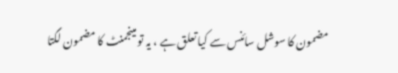مضمون کا سوشل سائنس سے کیا تعلق ہے ، یہ تو مینجمنٹ کا مضمون لگتا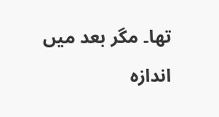تھا۔ مگر بعد میں اندازہ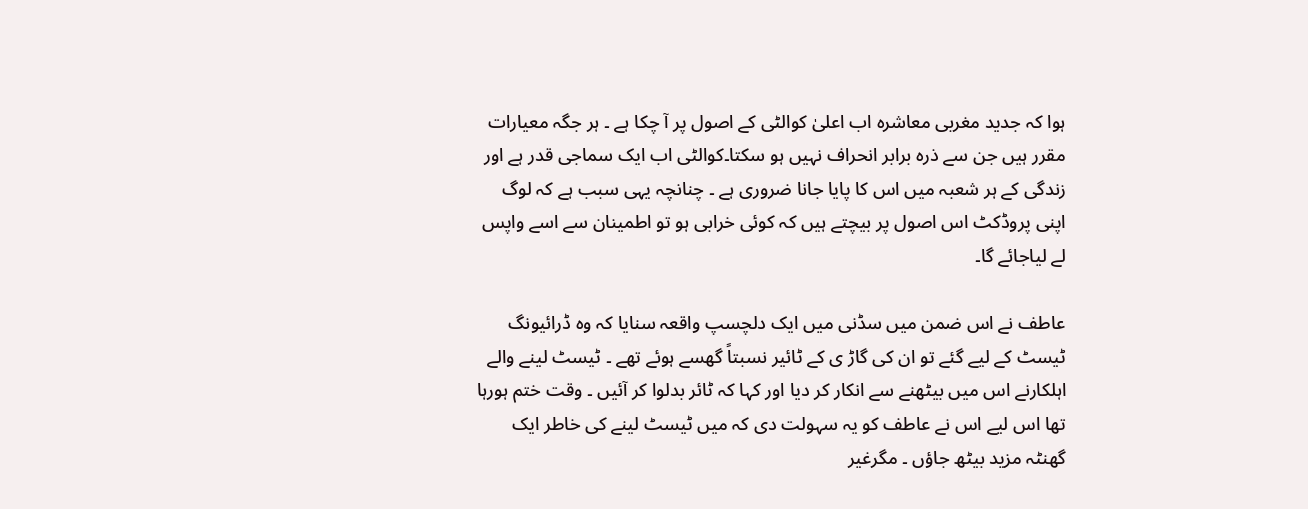ہوا کہ جدید مغربی معاشرہ اب اعلیٰ کوالٹی کے اصول پر آ چکا ہے ۔ ہر جگہ معیارات مقرر ہیں جن سے ذرہ برابر انحراف نہیں ہو سکتا۔کوالٹی اب ایک سماجی قدر ہے اور زندگی کے ہر شعبہ میں اس کا پایا جانا ضروری ہے ۔ چنانچہ یہی سبب ہے کہ لوگ اپنی پروڈکٹ اس اصول پر بیچتے ہیں کہ کوئی خرابی ہو تو اطمینان سے اسے واپس لے لیاجائے گا۔

عاطف نے اس ضمن میں سڈنی میں ایک دلچسپ واقعہ سنایا کہ وہ ڈرائیونگ ٹیسٹ کے لیے گئے تو ان کی گاڑ ی کے ٹائیر نسبتاً گھسے ہوئے تھے ۔ ٹیسٹ لینے والے اہلکارنے اس میں بیٹھنے سے انکار کر دیا اور کہا کہ ٹائر بدلوا کر آئیں ۔ وقت ختم ہورہا تھا اس لیے اس نے عاطف کو یہ سہولت دی کہ میں ٹیسٹ لینے کی خاطر ایک گھنٹہ مزید بیٹھ جاؤں ۔ مگرغیر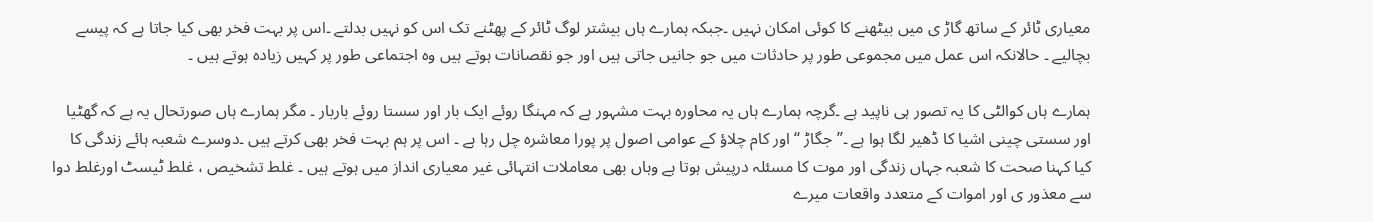معیاری ٹائر کے ساتھ گاڑ ی میں بیٹھنے کا کوئی امکان نہیں ۔جبکہ ہمارے ہاں بیشتر لوگ ٹائر کے پھٹنے تک اس کو نہیں بدلتے ۔اس پر بہت فخر بھی کیا جاتا ہے کہ پیسے بچالیے ۔ حالانکہ اس عمل میں مجموعی طور پر حادثات میں جو جانیں جاتی ہیں اور جو نقصانات ہوتے ہیں وہ اجتماعی طور پر کہیں زیادہ ہوتے ہیں ۔

ہمارے ہاں کوالٹی کا یہ تصور ہی ناپید ہے ۔گرچہ ہمارے ہاں یہ محاورہ بہت مشہور ہے کہ مہنگا روئے ایک بار اور سستا روئے باربار ۔ مگر ہمارے ہاں صورتحال یہ ہے کہ گھٹیا اور سستی چینی اشیا کا ڈھیر لگا ہوا ہے ۔’’جگاڑ ‘‘ اور کام چلاؤ کے عوامی اصول پر پورا معاشرہ چل رہا ہے ۔ اس پر ہم بہت فخر بھی کرتے ہیں ۔دوسرے شعبہ ہائے زندگی کا کیا کہنا صحت کا شعبہ جہاں زندگی اور موت کا مسئلہ درپیش ہوتا ہے وہاں بھی معاملات انتہائی غیر معیاری انداز میں ہوتے ہیں ۔ غلط تشخیص ، غلط ٹیسٹ اورغلط دوا سے معذور ی اور اموات کے متعدد واقعات میرے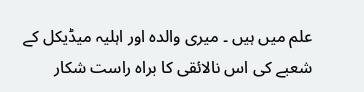علم میں ہیں ۔ میری والدہ اور اہلیہ میڈیکل کے شعبے کی اس نالائقی کا براہ راست شکار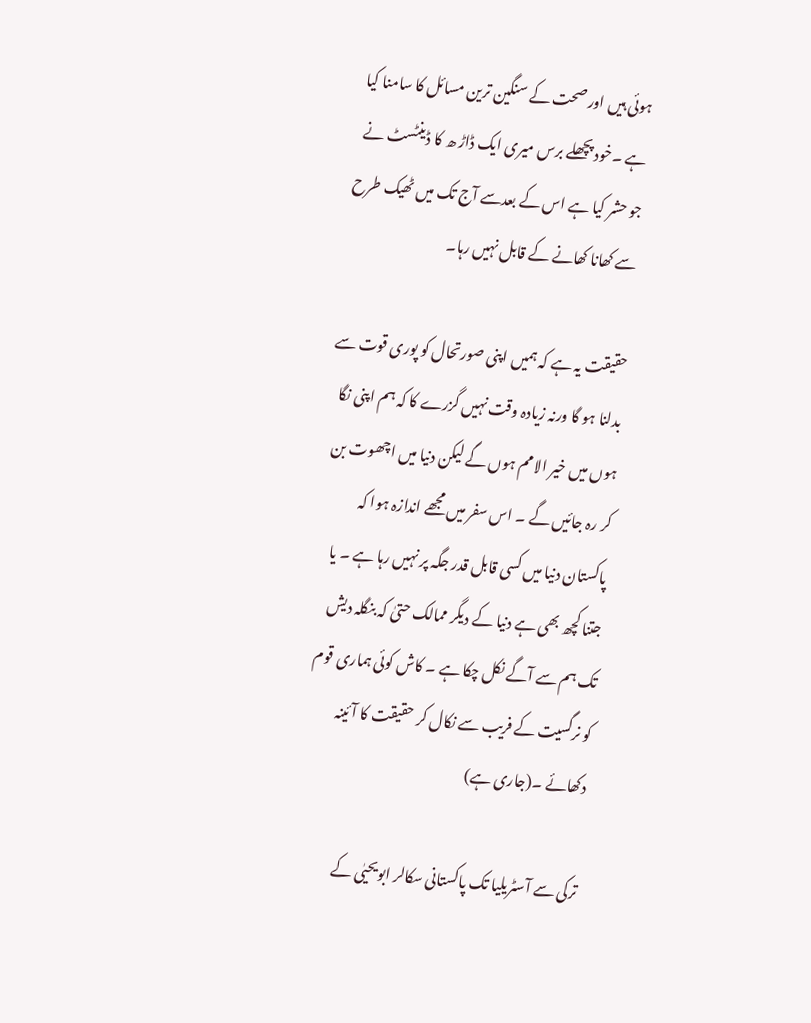ہوئی ہیں اور صحت کے سنگین ترین مسائل کا سامنا کیا ہے ۔خود پچھلے برس میری ایک ڈاڑ ھ کا ڈینٹسٹ نے جو حشر کیا ہے اس کے بعدسے آج تک میں ٹھیک طرح سے کھانا کھانے کے قابل نہیں رہا۔

حقیقت یہ ہے کہ ہمیں اپنی صورتحال کو پوری قوت سے بدلنا ہو گا ورنہ زیادہ وقت نہیں گزرے کا کہ ہم اپنی نگا ہوں میں خیر الامم ہوں گے لیکن دنیا میں اچھوت بن کر رہ جائیں گے ۔ اس سفر میں مجھے اندازہ ہوا کہ پاکستان دنیا میں کسی قابل قدر جگہ پر نہیں رہا ہے ۔ یا جتنا کچھ بھی ہے دنیا کے دیگر ممالک حتیٰ کہ بنگلہ دیش تک ہم سے آگے نکل چکا ہے ۔ کاش کوئی ہماری قوم کو نرگسیت کے فریب سے نکال کر حقیقت کا آئینہ دکھائے ۔(جاری ہے)

ترکی سے آسٹریلیا تک پاکستانی سکالر ابویحیٰی کے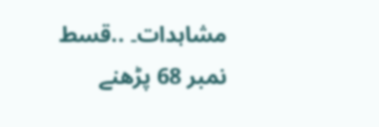مشاہدات۔ ..قسط نمبر 68 پڑھنے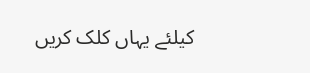کیلئے یہاں کلک کریں